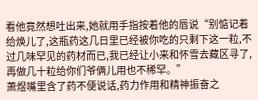看他竟然想吐出来,她就用手指按着他的唇说“别惦记着给焕儿了,这瓶药这几日里已经被你吃的只剩下这一粒,不过几味罕见的药材而已,我已经让小来和怀雪去藏区寻了,再做几十粒给你们爷俩儿用也不稀罕。”
萧煜嘴里含了药不便说话,药力作用和精神振奋之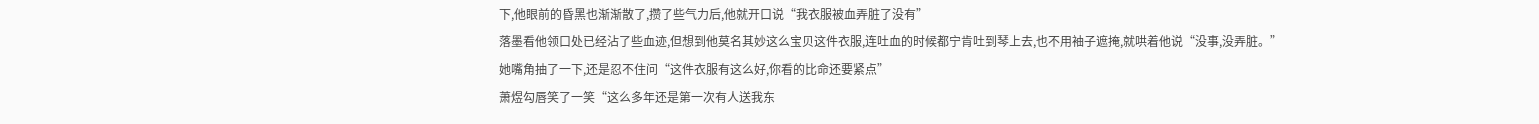下,他眼前的昏黑也渐渐散了,攒了些气力后,他就开口说“我衣服被血弄脏了没有”
落墨看他领口处已经沾了些血迹,但想到他莫名其妙这么宝贝这件衣服,连吐血的时候都宁肯吐到琴上去,也不用袖子遮掩,就哄着他说“没事,没弄脏。”
她嘴角抽了一下,还是忍不住问“这件衣服有这么好,你看的比命还要紧点”
萧煜勾唇笑了一笑“这么多年还是第一次有人送我东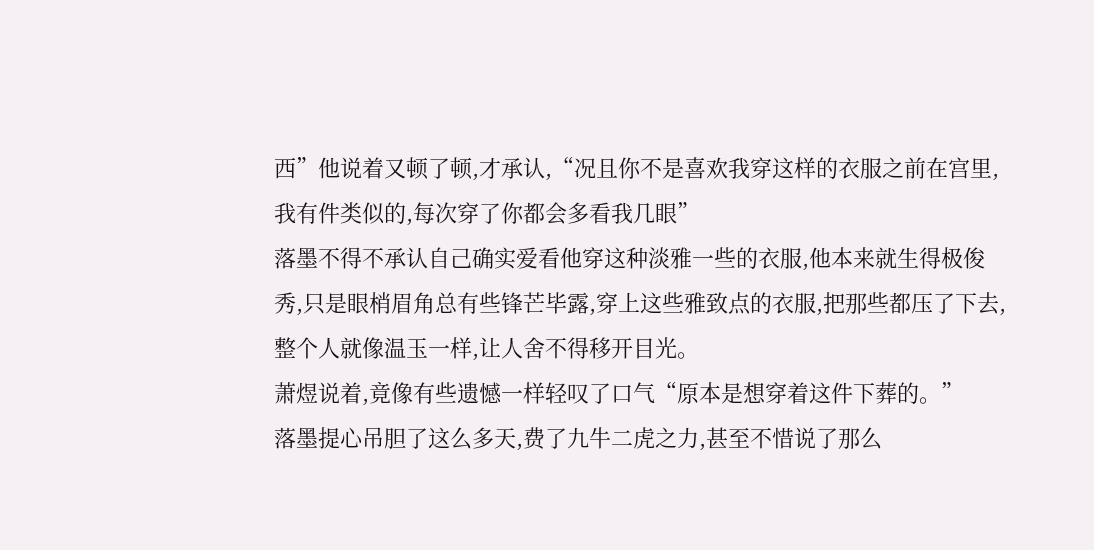西”他说着又顿了顿,才承认,“况且你不是喜欢我穿这样的衣服之前在宫里,我有件类似的,每次穿了你都会多看我几眼”
落墨不得不承认自己确实爱看他穿这种淡雅一些的衣服,他本来就生得极俊秀,只是眼梢眉角总有些锋芒毕露,穿上这些雅致点的衣服,把那些都压了下去,整个人就像温玉一样,让人舍不得移开目光。
萧煜说着,竟像有些遗憾一样轻叹了口气“原本是想穿着这件下葬的。”
落墨提心吊胆了这么多天,费了九牛二虎之力,甚至不惜说了那么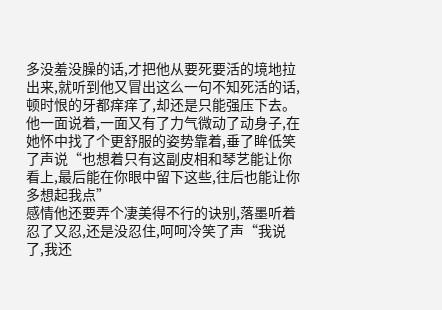多没羞没臊的话,才把他从要死要活的境地拉出来,就听到他又冒出这么一句不知死活的话,顿时恨的牙都痒痒了,却还是只能强压下去。
他一面说着,一面又有了力气微动了动身子,在她怀中找了个更舒服的姿势靠着,垂了眸低笑了声说“也想着只有这副皮相和琴艺能让你看上,最后能在你眼中留下这些,往后也能让你多想起我点”
感情他还要弄个凄美得不行的诀别,落墨听着忍了又忍,还是没忍住,呵呵冷笑了声“我说了,我还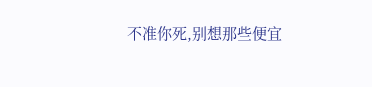不准你死,别想那些便宜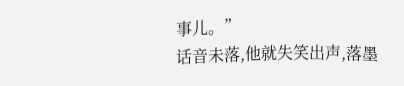事儿。”
话音未落,他就失笑出声,落墨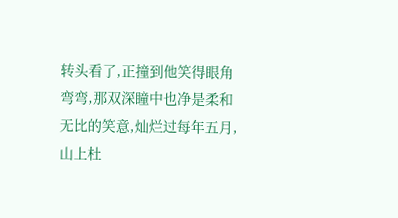转头看了,正撞到他笑得眼角弯弯,那双深瞳中也净是柔和无比的笑意,灿烂过每年五月,山上杜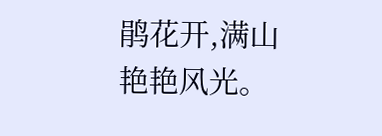鹃花开,满山艳艳风光。